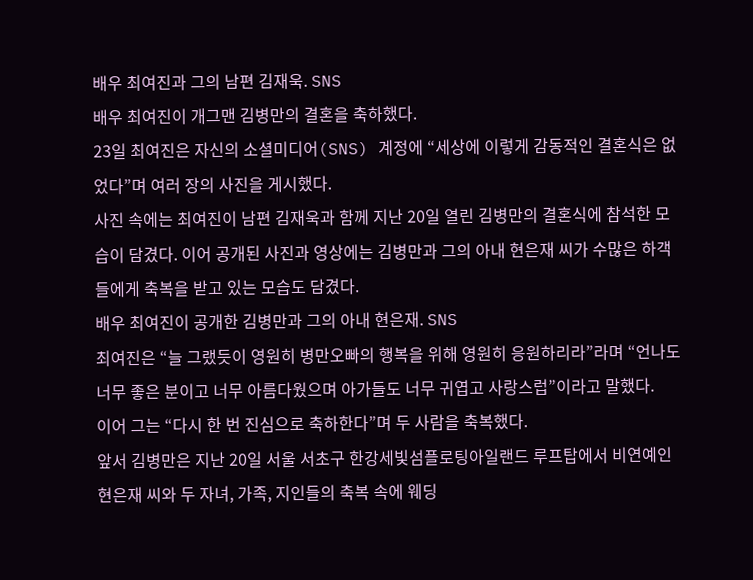배우 최여진과 그의 남편 김재욱. SNS
배우 최여진이 개그맨 김병만의 결혼을 축하했다.
23일 최여진은 자신의 소셜미디어(SNS) 계정에 “세상에 이렇게 감동적인 결혼식은 없었다”며 여러 장의 사진을 게시했다.
사진 속에는 최여진이 남편 김재욱과 함께 지난 20일 열린 김병만의 결혼식에 참석한 모습이 담겼다. 이어 공개된 사진과 영상에는 김병만과 그의 아내 현은재 씨가 수많은 하객들에게 축복을 받고 있는 모습도 담겼다.
배우 최여진이 공개한 김병만과 그의 아내 현은재. SNS
최여진은 “늘 그랬듯이 영원히 병만오빠의 행복을 위해 영원히 응원하리라”라며 “언나도 너무 좋은 분이고 너무 아름다웠으며 아가들도 너무 귀엽고 사랑스럽”이라고 말했다.
이어 그는 “다시 한 번 진심으로 축하한다”며 두 사람을 축복했다.
앞서 김병만은 지난 20일 서울 서초구 한강세빛섬플로팅아일랜드 루프탑에서 비연예인 현은재 씨와 두 자녀, 가족, 지인들의 축복 속에 웨딩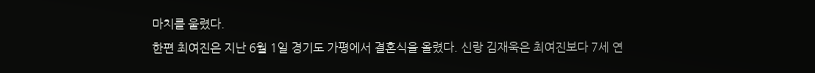마치를 울렸다.
한편 최여진은 지난 6월 1일 경기도 가평에서 결혼식을 올렸다. 신랑 김재욱은 최여진보다 7세 연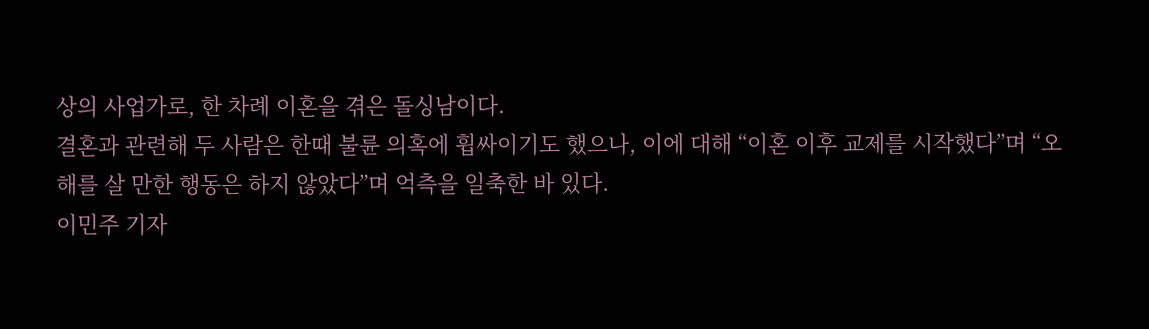상의 사업가로, 한 차례 이혼을 겪은 돌싱남이다.
결혼과 관련해 두 사람은 한때 불륜 의혹에 휩싸이기도 했으나, 이에 대해 “이혼 이후 교제를 시작했다”며 “오해를 살 만한 행동은 하지 않았다”며 억측을 일축한 바 있다.
이민주 기자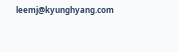leemj@kyunghyang.com